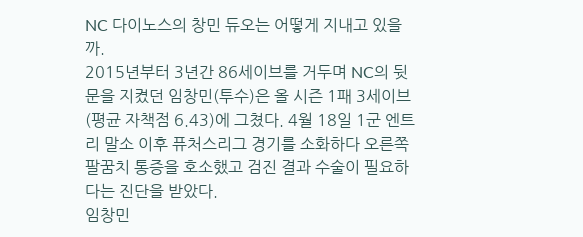NC 다이노스의 창민 듀오는 어떻게 지내고 있을까.
2015년부터 3년간 86세이브를 거두며 NC의 뒷문을 지켰던 임창민(투수)은 올 시즌 1패 3세이브(평균 자책점 6.43)에 그쳤다. 4월 18일 1군 엔트리 말소 이후 퓨처스리그 경기를 소화하다 오른쪽 팔꿈치 통증을 호소했고 검진 결과 수술이 필요하다는 진단을 받았다.
임창민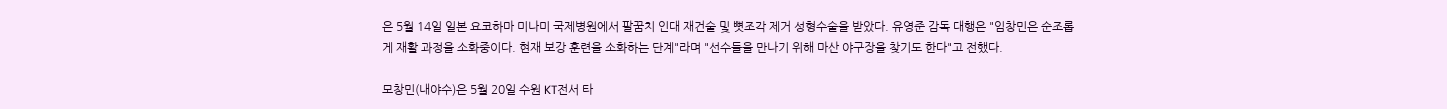은 5월 14일 일본 요코하마 미나미 국제병원에서 팔꿈치 인대 재건술 및 뼛조각 제거 성형수술을 받았다. 유영준 감독 대행은 "임창민은 순조롭게 재활 과정을 소화중이다. 현재 보강 훈련을 소화하는 단계"라며 "선수들을 만나기 위해 마산 야구장을 찾기도 한다"고 전했다.

모창민(내야수)은 5월 20일 수원 KT전서 타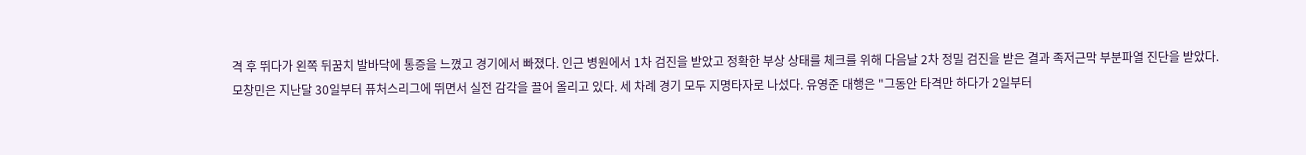격 후 뛰다가 왼쪽 뒤꿈치 발바닥에 통증을 느꼈고 경기에서 빠졌다. 인근 병원에서 1차 검진을 받았고 정확한 부상 상태를 체크를 위해 다음날 2차 정밀 검진을 받은 결과 족저근막 부분파열 진단을 받았다.
모창민은 지난달 30일부터 퓨처스리그에 뛰면서 실전 감각을 끌어 올리고 있다. 세 차례 경기 모두 지명타자로 나섰다. 유영준 대행은 "그동안 타격만 하다가 2일부터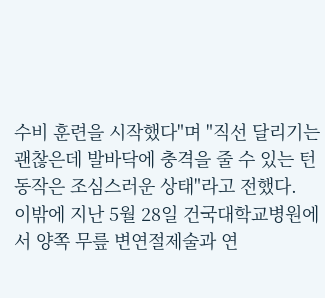수비 훈련을 시작했다"며 "직선 달리기는 괜찮은데 발바닥에 충격을 줄 수 있는 턴 동작은 조심스러운 상태"라고 전했다.
이밖에 지난 5월 28일 건국대학교병원에서 양쪽 무릎 변연절제술과 연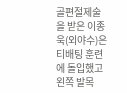골편절제술을 받은 이종욱(외야수)은 티배팅 훈련에 돌입했고 왼쪽 발목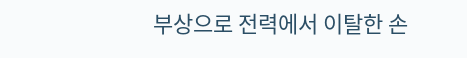부상으로 전력에서 이탈한 손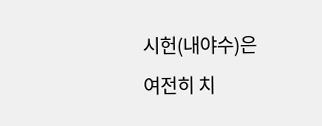시헌(내야수)은 여전히 치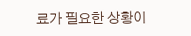료가 필요한 상황이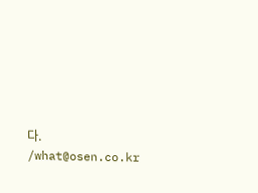다. /what@osen.co.kr